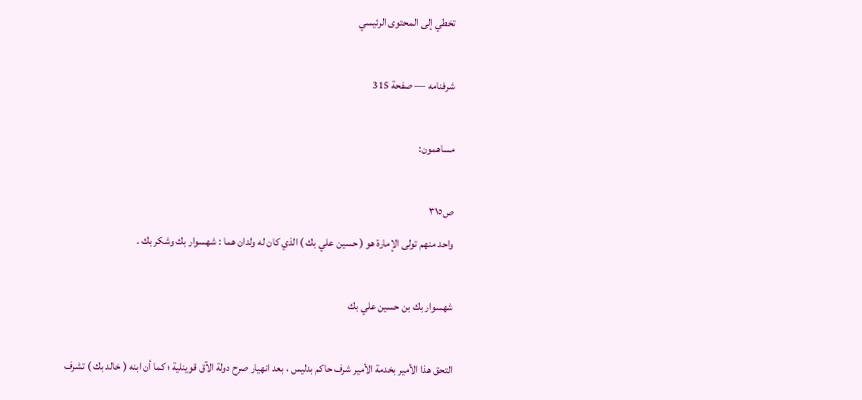تخطي إلى المحتوى الرئيسي

شرفنامه — صفحة 315

مساهمون:

ص٣١٥
واحد منهم تولى الإمارة هو ( حسين علي بك ) الذي كان له ولدان هما : شهسوار بك وشكر بك .

شهسوار بك بن حسين علي بك

التحق هذا الأمير بخدمة الأمير شرف حاكم بدليس ، بعد انهيار صرح دولة الآق قوينلية ؛ كما أن ابنه ( خالد بك ) تشرف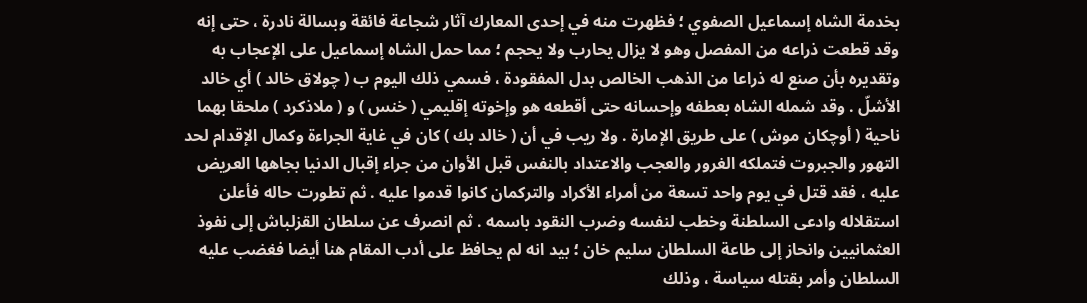بخدمة الشاه إسماعيل الصفوي ؛ فظهرت منه في إحدى المعارك آثار شجاعة فائقة وبسالة نادرة ، حتى إنه وقد قطعت ذراعه من المفصل وهو لا يزال يحارب ولا يحجم ؛ مما حمل الشاه إسماعيل على الإعجاب به وتقديره بأن صنع له ذراعا من الذهب الخالص بدل المفقودة ، فسمي ذلك اليوم ب ( چولاق خالد ) أي خالد الأشلّ . وقد شمله الشاه بعطفه وإحسانه حتى أقطعه هو وإخوته إقليمي ( خنس ) و ( ملاذكرد ) ملحقا بهما ناحية ( أوچكان موش ) على طريق الإمارة . ولا ريب في أن ( خالد بك ) كان في غاية الجراءة وكمال الإقدام لحد التهور والجبروت فتملكه الغرور والعجب والاعتداد بالنفس قبل الأوان من جراء إقبال الدنيا بجاهها العريض عليه ، فقد قتل في يوم واحد تسعة من أمراء الأكراد والتركمان كانوا قدموا عليه . ثم تطورت حاله فأعلن استقلاله وادعى السلطنة وخطب لنفسه وضرب النقود باسمه . ثم انصرف عن سلطان القزلباش إلى نفوذ العثمانيين وانحاز إلى طاعة السلطان سليم خان ؛ بيد انه لم يحافظ على أدب المقام هنا أيضا فغضب عليه السلطان وأمر بقتله سياسة ، وذلك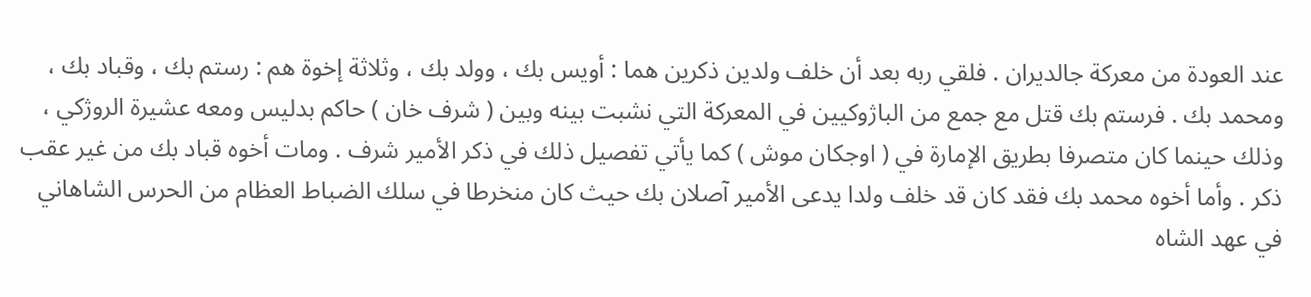عند العودة من معركة جالديران . فلقي ربه بعد أن خلف ولدين ذكرين هما : أويس بك ، وولد بك ، وثلاثة إخوة هم : رستم بك ، وقباد بك ، ومحمد بك . فرستم بك قتل مع جمع من الباژوكيين في المعركة التي نشبت بينه وبين ( شرف خان ) حاكم بدليس ومعه عشيرة الروژكي ، وذلك حينما كان متصرفا بطريق الإمارة في ( اوجكان موش ) كما يأتي تفصيل ذلك في ذكر الأمير شرف . ومات أخوه قباد بك من غير عقب ذكر . وأما أخوه محمد بك فقد كان قد خلف ولدا يدعى الأمير آصلان بك حيث كان منخرطا في سلك الضباط العظام من الحرس الشاهاني في عهد الشاه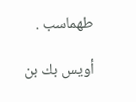طهماسب .

أويس بك بن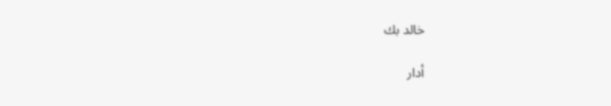خالد بك

أدار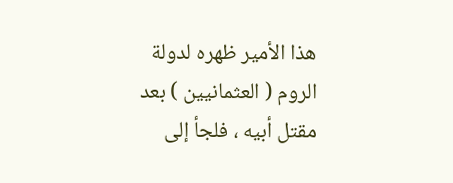هذا الأمير ظهره لدولة الروم ( العثمانيين ) بعد مقتل أبيه ، فلجأ إلى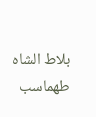بلاط الشاه طهماسب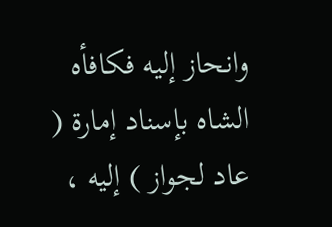وانحاز إليه فكافأه الشاه بإسناد إمارة ( عاد لجواز ) إليه ،